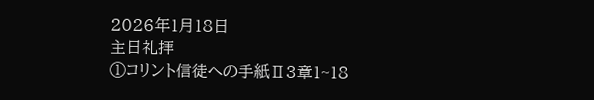2026年1月18日
主日礼拝
①コリント信徒への手紙Ⅱ3章1~18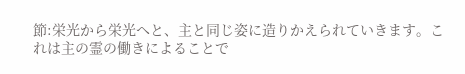節:栄光から栄光へと、主と同じ姿に造りかえられていきます。これは主の霊の働きによることで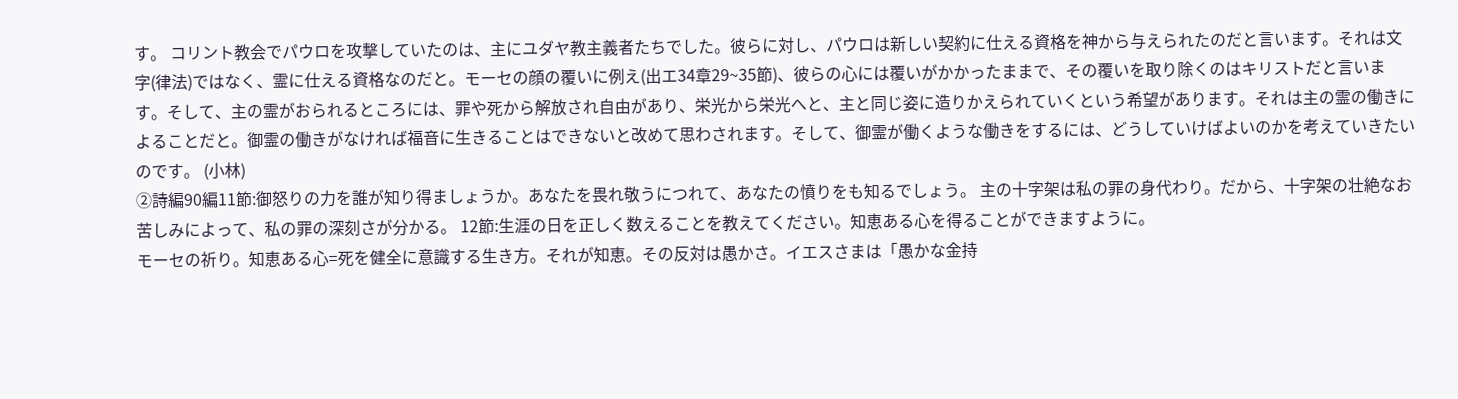す。 コリント教会でパウロを攻撃していたのは、主にユダヤ教主義者たちでした。彼らに対し、パウロは新しい契約に仕える資格を神から与えられたのだと言います。それは文字(律法)ではなく、霊に仕える資格なのだと。モーセの顔の覆いに例え(出エ34章29~35節)、彼らの心には覆いがかかったままで、その覆いを取り除くのはキリストだと言います。そして、主の霊がおられるところには、罪や死から解放され自由があり、栄光から栄光へと、主と同じ姿に造りかえられていくという希望があります。それは主の霊の働きによることだと。御霊の働きがなければ福音に生きることはできないと改めて思わされます。そして、御霊が働くような働きをするには、どうしていけばよいのかを考えていきたいのです。 (小林)
②詩編90編11節:御怒りの力を誰が知り得ましょうか。あなたを畏れ敬うにつれて、あなたの憤りをも知るでしょう。 主の十字架は私の罪の身代わり。だから、十字架の壮絶なお苦しみによって、私の罪の深刻さが分かる。 12節:生涯の日を正しく数えることを教えてください。知恵ある心を得ることができますように。
モーセの祈り。知恵ある心=死を健全に意識する生き方。それが知恵。その反対は愚かさ。イエスさまは「愚かな金持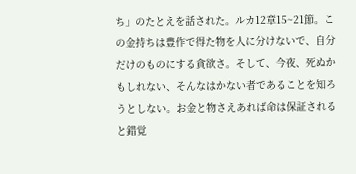ち」のたとえを話された。ルカ12章15~21節。この金持ちは豊作で得た物を人に分けないで、自分だけのものにする貪欲さ。そして、今夜、死ぬかもしれない、そんなはかない者であることを知ろうとしない。お金と物さえあれば命は保証されると錯覚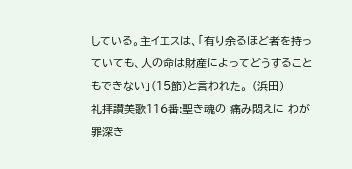している。主イエスは、「有り余るほど者を持っていても、人の命は財産によってどうすることもできない」(15節)と言われた。 (浜田)
礼拝讃美歌116番:聖き魂の 痛み悶えに わが罪深き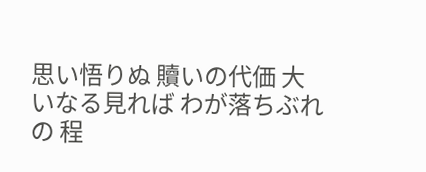思い悟りぬ 贖いの代価 大いなる見れば わが落ちぶれの 程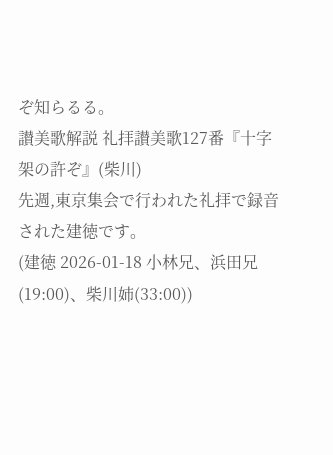ぞ知らるる。
讃美歌解説 礼拝讃美歌127番『十字架の許ぞ』(柴川)
先週,東京集会で行われた礼拝で録音された建徳です。
(建徳 2026-01-18 小林兄、浜田兄(19:00)、柴川姉(33:00))